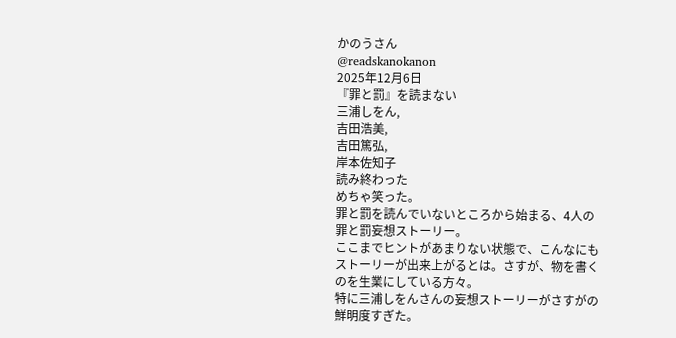かのうさん
@readskanokanon
2025年12月6日
『罪と罰』を読まない
三浦しをん,
吉田浩美,
吉田篤弘,
岸本佐知子
読み終わった
めちゃ笑った。
罪と罰を読んでいないところから始まる、4人の罪と罰妄想ストーリー。
ここまでヒントがあまりない状態で、こんなにもストーリーが出来上がるとは。さすが、物を書くのを生業にしている方々。
特に三浦しをんさんの妄想ストーリーがさすがの鮮明度すぎた。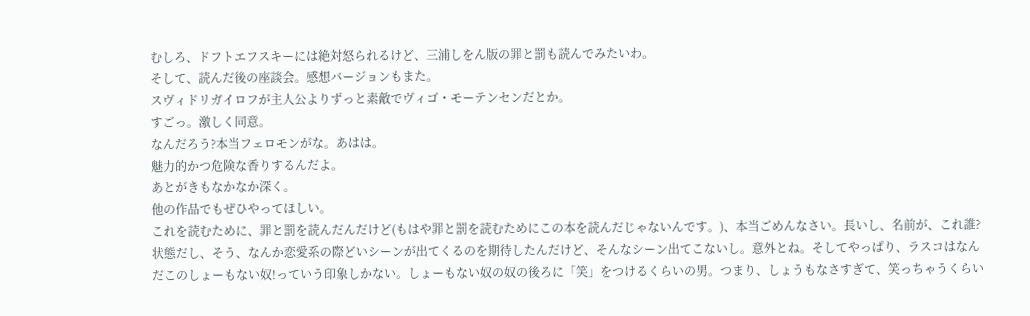むしろ、ドフトエフスキーには絶対怒られるけど、三浦しをん版の罪と罰も読んでみたいわ。
そして、読んだ後の座談会。感想バージョンもまた。
スヴィドリガイロフが主人公よりずっと素敵でヴィゴ・モーテンセンだとか。
すごっ。激しく同意。
なんだろう?本当フェロモンがな。あはは。
魅力的かつ危険な香りするんだよ。
あとがきもなかなか深く。
他の作品でもぜひやってほしい。
これを読むために、罪と罰を読んだんだけど(もはや罪と罰を読むためにこの本を読んだじゃないんです。)、本当ごめんなさい。長いし、名前が、これ誰?状態だし、そう、なんか恋愛系の際どいシーンが出てくるのを期待したんだけど、そんなシーン出てこないし。意外とね。そしてやっぱり、ラスコはなんだこのしょーもない奴!っていう印象しかない。しょーもない奴の奴の後ろに「笑」をつけるくらいの男。つまり、しょうもなさすぎて、笑っちゃうくらい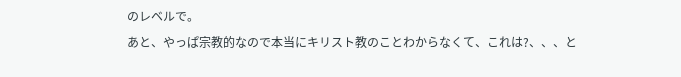のレベルで。
あと、やっぱ宗教的なので本当にキリスト教のことわからなくて、これは?、、、と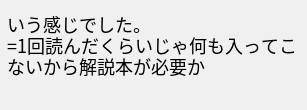いう感じでした。
=1回読んだくらいじゃ何も入ってこないから解説本が必要か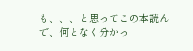も、、、と思ってこの本読んで、何となく分かっ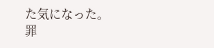た気になった。
罪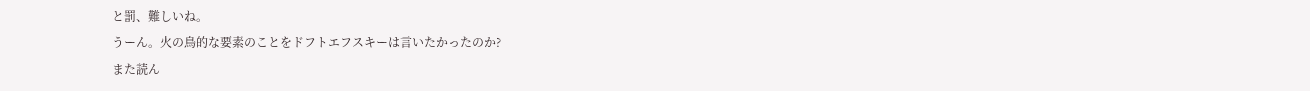と罰、難しいね。
うーん。火の鳥的な要素のことをドフトエフスキーは言いたかったのか?
また読ん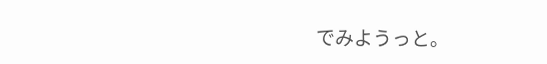でみようっと。